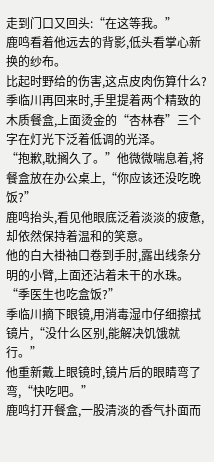走到门口又回头:“在这等我。”
鹿鸣看着他远去的背影,低头看掌心新换的纱布。
比起时野给的伤害,这点皮肉伤算什么?
季临川再回来时,手里提着两个精致的木质餐盒,上面烫金的“杏林春”三个字在灯光下泛着低调的光泽。
“抱歉,耽搁久了。”他微微喘息着,将餐盒放在办公桌上,“你应该还没吃晚饭?”
鹿鸣抬头,看见他眼底泛着淡淡的疲惫,却依然保持着温和的笑意。
他的白大褂袖口卷到手肘,露出线条分明的小臂,上面还沾着未干的水珠。
“季医生也吃盒饭?”
季临川摘下眼镜,用消毒湿巾仔细擦拭镜片,“没什么区别,能解决饥饿就行。”
他重新戴上眼镜时,镜片后的眼睛弯了弯,“快吃吧。”
鹿鸣打开餐盒,一股清淡的香气扑面而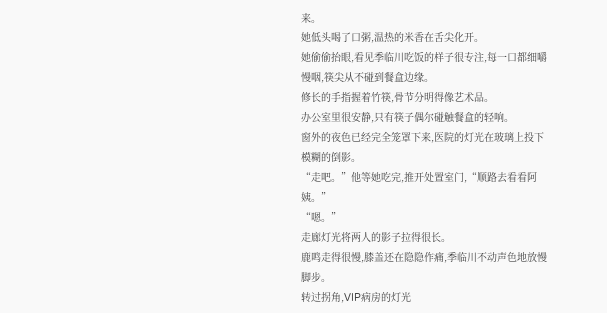来。
她低头喝了口粥,温热的米香在舌尖化开。
她偷偷抬眼,看见季临川吃饭的样子很专注,每一口都细嚼慢咽,筷尖从不碰到餐盒边缘。
修长的手指握着竹筷,骨节分明得像艺术品。
办公室里很安静,只有筷子偶尔碰触餐盒的轻响。
窗外的夜色已经完全笼罩下来,医院的灯光在玻璃上投下模糊的倒影。
“走吧。”他等她吃完,推开处置室门,“顺路去看看阿姨。”
“嗯。”
走廊灯光将两人的影子拉得很长。
鹿鸣走得很慢,膝盖还在隐隐作痛,季临川不动声色地放慢脚步。
转过拐角,VIP病房的灯光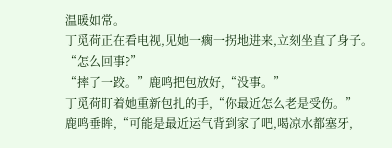温暖如常。
丁觅荷正在看电视,见她一瘸一拐地进来,立刻坐直了身子。
“怎么回事?”
“摔了一跤。”鹿鸣把包放好,“没事。”
丁觅荷盯着她重新包扎的手,“你最近怎么老是受伤。”
鹿鸣垂眸,“可能是最近运气背到家了吧,喝凉水都塞牙,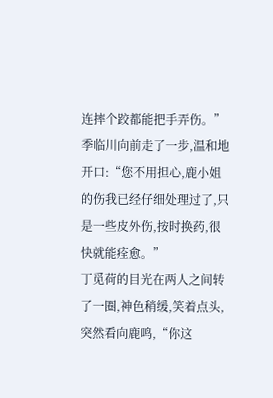连摔个跤都能把手弄伤。”
季临川向前走了一步,温和地开口:“您不用担心,鹿小姐的伤我已经仔细处理过了,只是一些皮外伤,按时换药,很快就能痊愈。”
丁觅荷的目光在两人之间转了一圈,神色稍缓,笑着点头,突然看向鹿鸣,“你这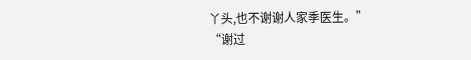丫头,也不谢谢人家季医生。”
“谢过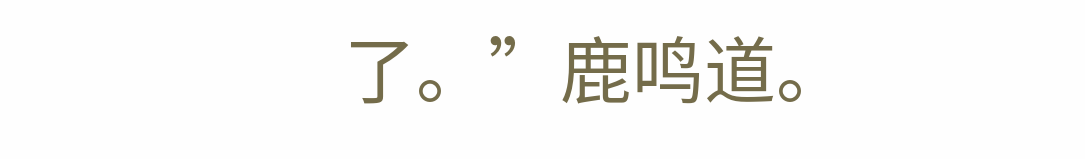了。”鹿鸣道。